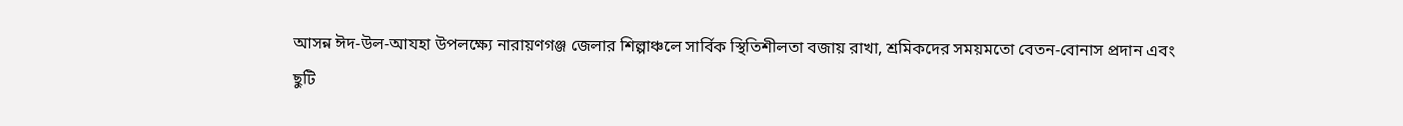আসন্ন ঈদ-উল-আযহা উপলক্ষ্যে নারায়ণগঞ্জ জেলার শিল্পাঞ্চলে সার্বিক স্থিতিশীলতা বজায় রাখা, শ্রমিকদের সময়মতো বেতন-বোনাস প্রদান এবং ছুটি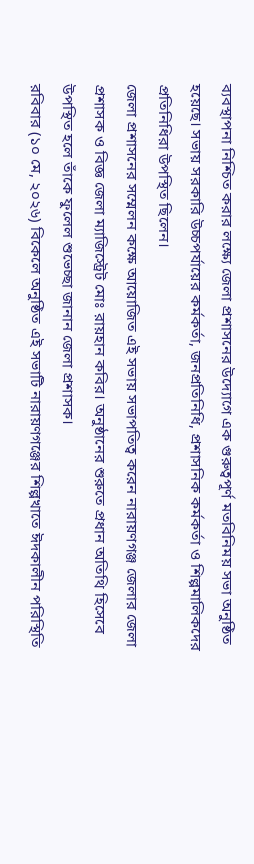ব্যবস্থাপনা নিশ্চিত করার লক্ষ্যে জেলা প্রশাসনের উদ্যোগে এক গুরুত্বপূর্ণ মতবিনিময় সভা অনুষ্ঠিত হয়েছে। সভায় সরকারি উচ্চপর্যায়ের কর্মকর্তা, জনপ্রতিনিধি, প্রশাসনিক কর্মকর্তা ও শিল্পমালিকদের প্রতিনিধিরা উপস্থিত ছিলেন।
জেলা প্রশাসনের সম্মেলন কক্ষে আয়োজিত এই সভায় সভাপতিত্ব করেন নারায়ণগঞ্জ জেলার জেলা প্রশাসক ও বিজ্ঞ জেলা ম্যাজিস্ট্রেট মোঃ রায়হান কবির। অনুষ্ঠানের শুরুতে প্রধান অতিথি হিসেবে উপস্থিত হলে তাঁকে ফুলেল শুভেচ্ছা জানান জেলা প্রশাসক।
রবিবার (১০ মে, ২০২৬) বিকেলে অনুষ্ঠিত এই সভাটি নারায়ণগঞ্জের শিল্পখাতে ঈদকালীন পরিস্থিতি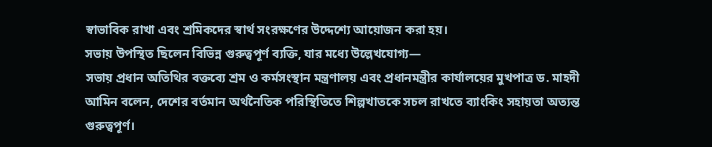স্বাভাবিক রাখা এবং শ্রমিকদের স্বার্থ সংরক্ষণের উদ্দেশ্যে আয়োজন করা হয়।
সভায় উপস্থিত ছিলেন বিভিন্ন গুরুত্বপূর্ণ ব্যক্তি, যার মধ্যে উল্লেখযোগ্য—
সভায় প্রধান অতিথির বক্তব্যে শ্রম ও কর্মসংস্থান মন্ত্রণালয় এবং প্রধানমন্ত্রীর কার্যালয়ের মুখপাত্র ড. মাহদী আমিন বলেন, দেশের বর্তমান অর্থনৈতিক পরিস্থিতিতে শিল্পখাতকে সচল রাখতে ব্যাংকিং সহায়তা অত্যন্ত গুরুত্বপূর্ণ।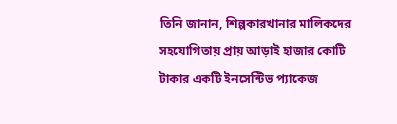তিনি জানান, শিল্পকারখানার মালিকদের সহযোগিতায় প্রায় আড়াই হাজার কোটি টাকার একটি ইনসেন্টিভ প্যাকেজ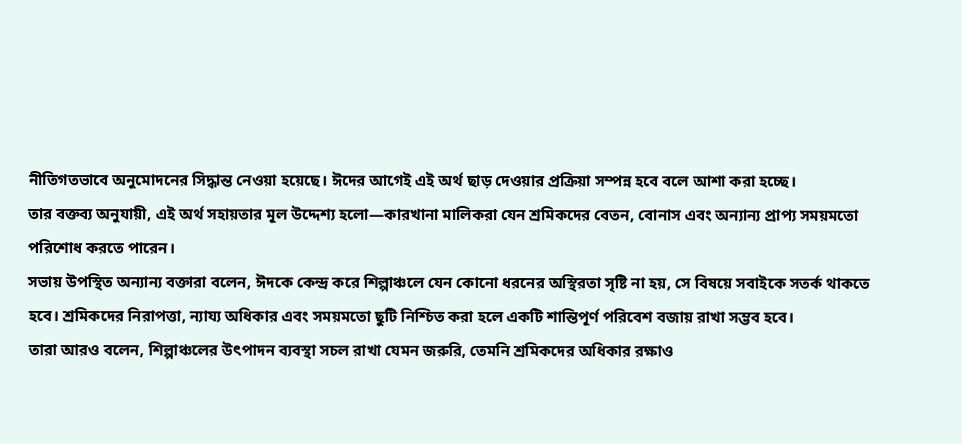নীতিগতভাবে অনুমোদনের সিদ্ধান্ত নেওয়া হয়েছে। ঈদের আগেই এই অর্থ ছাড় দেওয়ার প্রক্রিয়া সম্পন্ন হবে বলে আশা করা হচ্ছে।
তার বক্তব্য অনুযায়ী, এই অর্থ সহায়তার মূল উদ্দেশ্য হলো—কারখানা মালিকরা যেন শ্রমিকদের বেতন, বোনাস এবং অন্যান্য প্রাপ্য সময়মতো পরিশোধ করতে পারেন।
সভায় উপস্থিত অন্যান্য বক্তারা বলেন, ঈদকে কেন্দ্র করে শিল্পাঞ্চলে যেন কোনো ধরনের অস্থিরতা সৃষ্টি না হয়, সে বিষয়ে সবাইকে সতর্ক থাকতে হবে। শ্রমিকদের নিরাপত্তা, ন্যায্য অধিকার এবং সময়মতো ছুটি নিশ্চিত করা হলে একটি শান্তিপূর্ণ পরিবেশ বজায় রাখা সম্ভব হবে।
তারা আরও বলেন, শিল্পাঞ্চলের উৎপাদন ব্যবস্থা সচল রাখা যেমন জরুরি, তেমনি শ্রমিকদের অধিকার রক্ষাও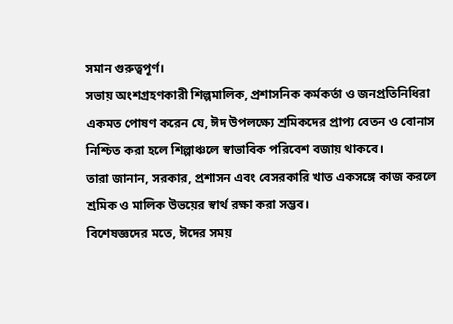সমান গুরুত্বপূর্ণ।
সভায় অংশগ্রহণকারী শিল্পমালিক, প্রশাসনিক কর্মকর্তা ও জনপ্রতিনিধিরা একমত পোষণ করেন যে, ঈদ উপলক্ষ্যে শ্রমিকদের প্রাপ্য বেতন ও বোনাস নিশ্চিত করা হলে শিল্পাঞ্চলে স্বাভাবিক পরিবেশ বজায় থাকবে।
তারা জানান, সরকার, প্রশাসন এবং বেসরকারি খাত একসঙ্গে কাজ করলে শ্রমিক ও মালিক উভয়ের স্বার্থ রক্ষা করা সম্ভব।
বিশেষজ্ঞদের মতে, ঈদের সময়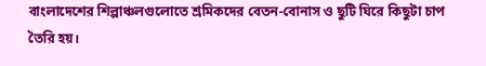বাংলাদেশের শিল্পাঞ্চলগুলোতে শ্রমিকদের বেতন-বোনাস ও ছুটি ঘিরে কিছুটা চাপ তৈরি হয়।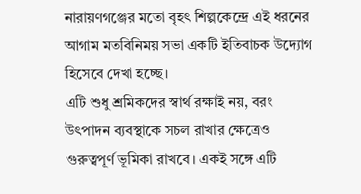নারায়ণগঞ্জের মতো বৃহৎ শিল্পকেন্দ্রে এই ধরনের আগাম মতবিনিময় সভা একটি ইতিবাচক উদ্যোগ হিসেবে দেখা হচ্ছে।
এটি শুধু শ্রমিকদের স্বার্থ রক্ষাই নয়, বরং উৎপাদন ব্যবস্থাকে সচল রাখার ক্ষেত্রেও গুরুত্বপূর্ণ ভূমিকা রাখবে। একই সঙ্গে এটি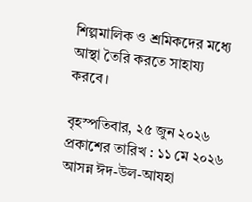শিল্পমালিক ও শ্রমিকদের মধ্যে আস্থা তৈরি করতে সাহায্য করবে।

বৃহস্পতিবার, ২৫ জুন ২০২৬
প্রকাশের তারিখ : ১১ মে ২০২৬
আসন্ন ঈদ-উল-আযহা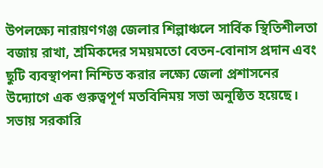উপলক্ষ্যে নারায়ণগঞ্জ জেলার শিল্পাঞ্চলে সার্বিক স্থিতিশীলতা বজায় রাখা, শ্রমিকদের সময়মতো বেতন-বোনাস প্রদান এবং ছুটি ব্যবস্থাপনা নিশ্চিত করার লক্ষ্যে জেলা প্রশাসনের উদ্যোগে এক গুরুত্বপূর্ণ মতবিনিময় সভা অনুষ্ঠিত হয়েছে। সভায় সরকারি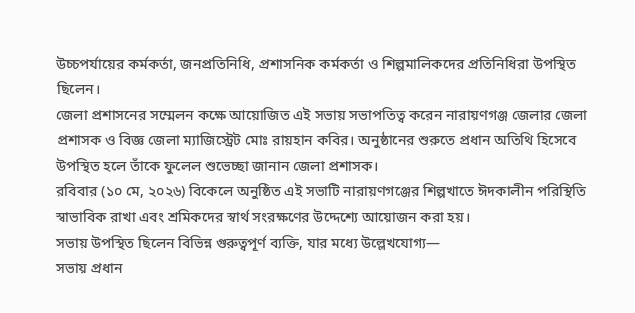উচ্চপর্যায়ের কর্মকর্তা, জনপ্রতিনিধি, প্রশাসনিক কর্মকর্তা ও শিল্পমালিকদের প্রতিনিধিরা উপস্থিত ছিলেন।
জেলা প্রশাসনের সম্মেলন কক্ষে আয়োজিত এই সভায় সভাপতিত্ব করেন নারায়ণগঞ্জ জেলার জেলা প্রশাসক ও বিজ্ঞ জেলা ম্যাজিস্ট্রেট মোঃ রায়হান কবির। অনুষ্ঠানের শুরুতে প্রধান অতিথি হিসেবে উপস্থিত হলে তাঁকে ফুলেল শুভেচ্ছা জানান জেলা প্রশাসক।
রবিবার (১০ মে, ২০২৬) বিকেলে অনুষ্ঠিত এই সভাটি নারায়ণগঞ্জের শিল্পখাতে ঈদকালীন পরিস্থিতি স্বাভাবিক রাখা এবং শ্রমিকদের স্বার্থ সংরক্ষণের উদ্দেশ্যে আয়োজন করা হয়।
সভায় উপস্থিত ছিলেন বিভিন্ন গুরুত্বপূর্ণ ব্যক্তি, যার মধ্যে উল্লেখযোগ্য—
সভায় প্রধান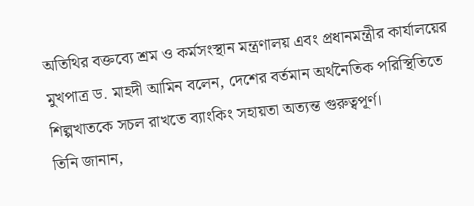অতিথির বক্তব্যে শ্রম ও কর্মসংস্থান মন্ত্রণালয় এবং প্রধানমন্ত্রীর কার্যালয়ের মুখপাত্র ড. মাহদী আমিন বলেন, দেশের বর্তমান অর্থনৈতিক পরিস্থিতিতে শিল্পখাতকে সচল রাখতে ব্যাংকিং সহায়তা অত্যন্ত গুরুত্বপূর্ণ।
তিনি জানান,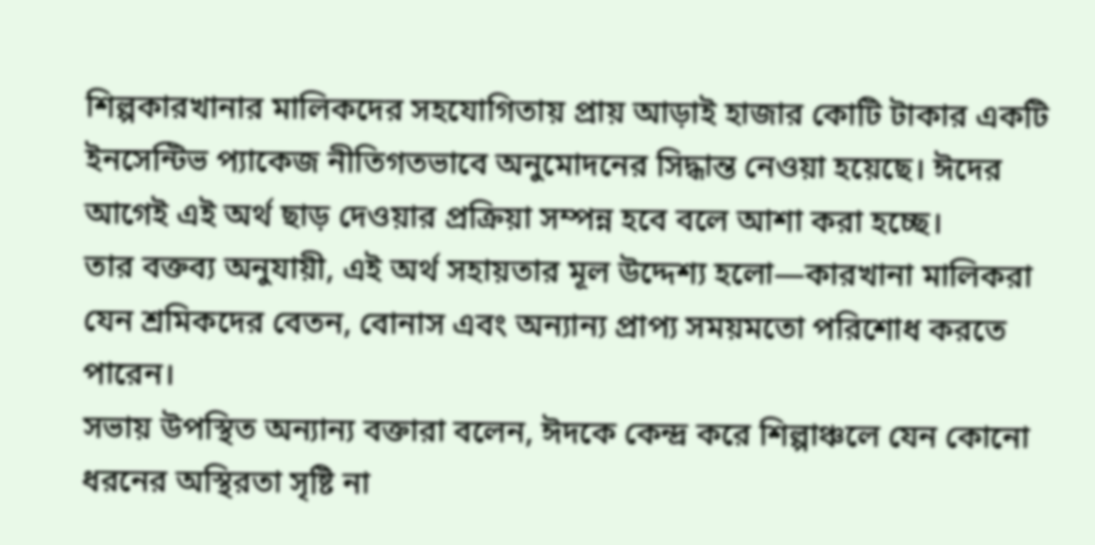শিল্পকারখানার মালিকদের সহযোগিতায় প্রায় আড়াই হাজার কোটি টাকার একটি ইনসেন্টিভ প্যাকেজ নীতিগতভাবে অনুমোদনের সিদ্ধান্ত নেওয়া হয়েছে। ঈদের আগেই এই অর্থ ছাড় দেওয়ার প্রক্রিয়া সম্পন্ন হবে বলে আশা করা হচ্ছে।
তার বক্তব্য অনুযায়ী, এই অর্থ সহায়তার মূল উদ্দেশ্য হলো—কারখানা মালিকরা যেন শ্রমিকদের বেতন, বোনাস এবং অন্যান্য প্রাপ্য সময়মতো পরিশোধ করতে পারেন।
সভায় উপস্থিত অন্যান্য বক্তারা বলেন, ঈদকে কেন্দ্র করে শিল্পাঞ্চলে যেন কোনো ধরনের অস্থিরতা সৃষ্টি না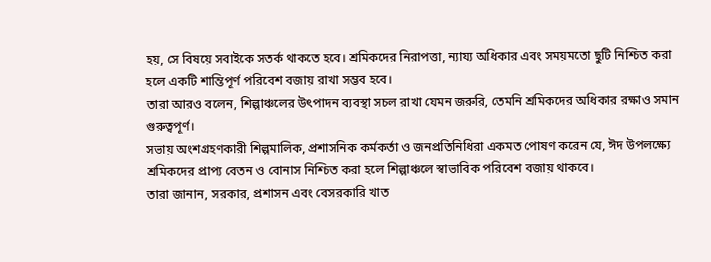হয়, সে বিষয়ে সবাইকে সতর্ক থাকতে হবে। শ্রমিকদের নিরাপত্তা, ন্যায্য অধিকার এবং সময়মতো ছুটি নিশ্চিত করা হলে একটি শান্তিপূর্ণ পরিবেশ বজায় রাখা সম্ভব হবে।
তারা আরও বলেন, শিল্পাঞ্চলের উৎপাদন ব্যবস্থা সচল রাখা যেমন জরুরি, তেমনি শ্রমিকদের অধিকার রক্ষাও সমান গুরুত্বপূর্ণ।
সভায় অংশগ্রহণকারী শিল্পমালিক, প্রশাসনিক কর্মকর্তা ও জনপ্রতিনিধিরা একমত পোষণ করেন যে, ঈদ উপলক্ষ্যে শ্রমিকদের প্রাপ্য বেতন ও বোনাস নিশ্চিত করা হলে শিল্পাঞ্চলে স্বাভাবিক পরিবেশ বজায় থাকবে।
তারা জানান, সরকার, প্রশাসন এবং বেসরকারি খাত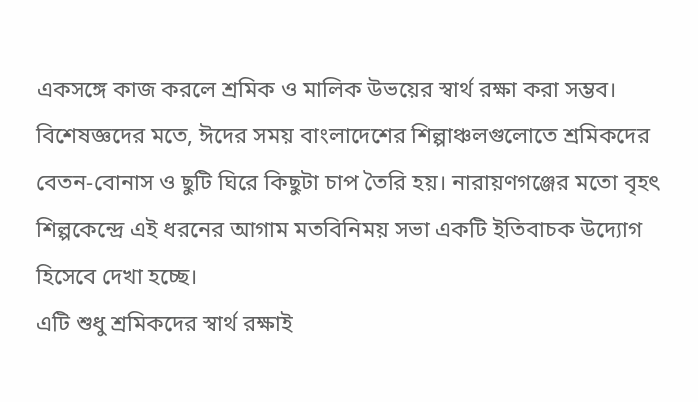একসঙ্গে কাজ করলে শ্রমিক ও মালিক উভয়ের স্বার্থ রক্ষা করা সম্ভব।
বিশেষজ্ঞদের মতে, ঈদের সময় বাংলাদেশের শিল্পাঞ্চলগুলোতে শ্রমিকদের বেতন-বোনাস ও ছুটি ঘিরে কিছুটা চাপ তৈরি হয়। নারায়ণগঞ্জের মতো বৃহৎ শিল্পকেন্দ্রে এই ধরনের আগাম মতবিনিময় সভা একটি ইতিবাচক উদ্যোগ হিসেবে দেখা হচ্ছে।
এটি শুধু শ্রমিকদের স্বার্থ রক্ষাই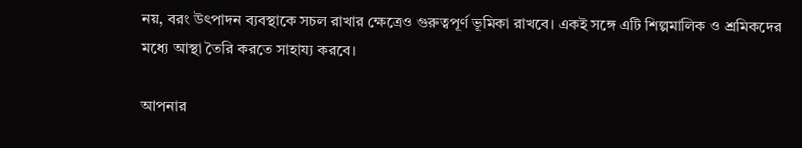নয়, বরং উৎপাদন ব্যবস্থাকে সচল রাখার ক্ষেত্রেও গুরুত্বপূর্ণ ভূমিকা রাখবে। একই সঙ্গে এটি শিল্পমালিক ও শ্রমিকদের মধ্যে আস্থা তৈরি করতে সাহায্য করবে।

আপনার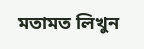মতামত লিখুন